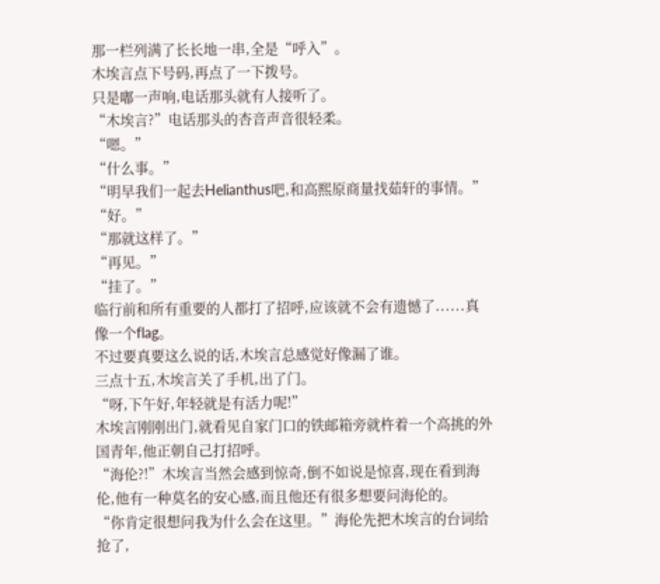那一栏列满了长长地一串,全是“呼入”。
木埃言点下号码,再点了一下拨号。
只是嘟一声响,电话那头就有人接听了。
“木埃言?”电话那头的杏音声音很轻柔。
“嗯。”
“什么事。”
“明早我们一起去Helianthus吧,和高熙原商量找茹轩的事情。”
“好。”
“那就这样了。”
“再见。”
“挂了。”
临行前和所有重要的人都打了招呼,应该就不会有遗憾了......真像一个flag。
不过要真要这么说的话,木埃言总感觉好像漏了谁。
三点十五,木埃言关了手机,出了门。
“呀,下午好,年轻就是有活力呢!”
木埃言刚刚出门,就看见自家门口的铁邮箱旁就杵着一个高挑的外国青年,他正朝自己打招呼。
“海伦?!”木埃言当然会感到惊奇,倒不如说是惊喜,现在看到海伦,他有一种莫名的安心感,而且他还有很多想要问海伦的。
“你肯定很想问我为什么会在这里。”海伦先把木埃言的台词给抢了,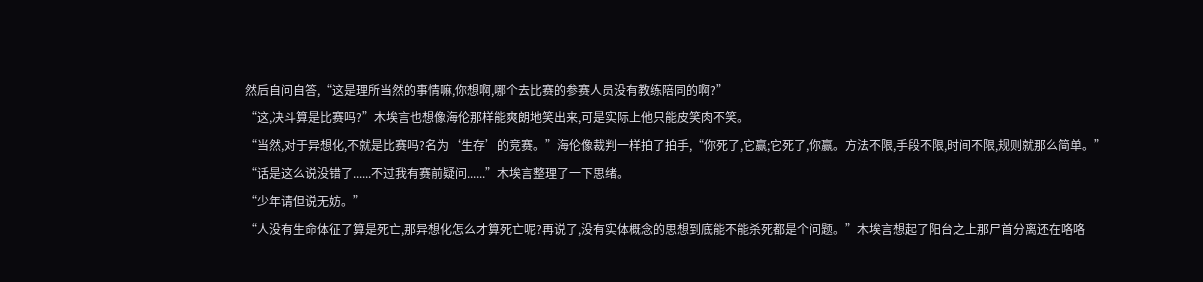然后自问自答,“这是理所当然的事情嘛,你想啊,哪个去比赛的参赛人员没有教练陪同的啊?”
“这,决斗算是比赛吗?”木埃言也想像海伦那样能爽朗地笑出来,可是实际上他只能皮笑肉不笑。
“当然,对于异想化,不就是比赛吗?名为‘生存’的竞赛。”海伦像裁判一样拍了拍手,“你死了,它赢;它死了,你赢。方法不限,手段不限,时间不限,规则就那么简单。”
“话是这么说没错了......不过我有赛前疑问......”木埃言整理了一下思绪。
“少年请但说无妨。”
“人没有生命体征了算是死亡,那异想化怎么才算死亡呢?再说了,没有实体概念的思想到底能不能杀死都是个问题。”木埃言想起了阳台之上那尸首分离还在咯咯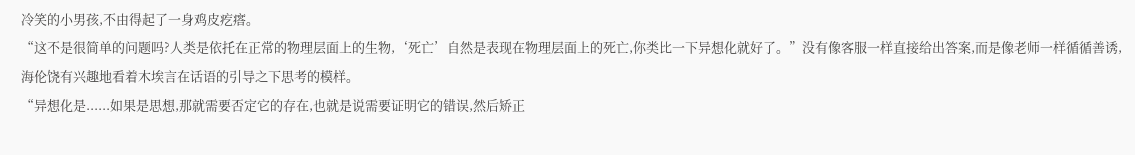冷笑的小男孩,不由得起了一身鸡皮疙瘩。
“这不是很简单的问题吗?人类是依托在正常的物理层面上的生物,‘死亡’自然是表现在物理层面上的死亡,你类比一下异想化就好了。”没有像客服一样直接给出答案,而是像老师一样循循善诱,海伦饶有兴趣地看着木埃言在话语的引导之下思考的模样。
“异想化是......如果是思想,那就需要否定它的存在,也就是说需要证明它的错误,然后矫正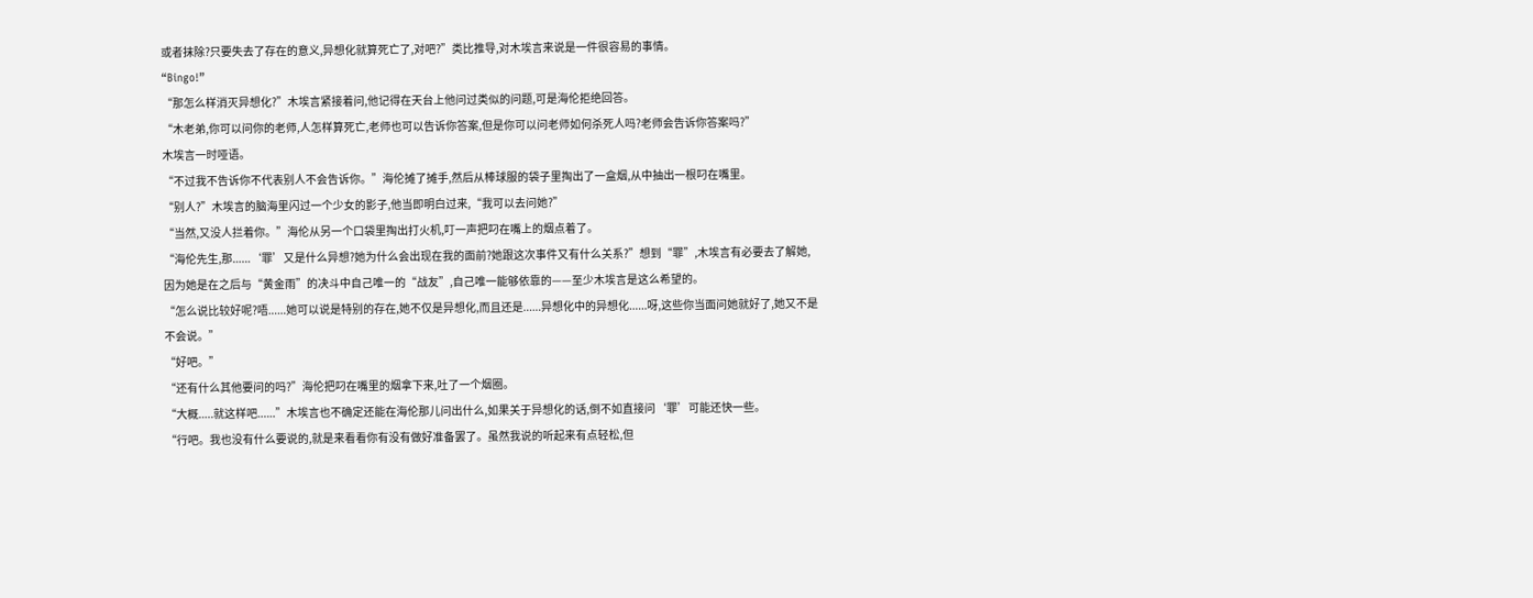或者抹除?只要失去了存在的意义,异想化就算死亡了,对吧?”类比推导,对木埃言来说是一件很容易的事情。
“Bingo!”
“那怎么样消灭异想化?”木埃言紧接着问,他记得在天台上他问过类似的问题,可是海伦拒绝回答。
“木老弟,你可以问你的老师,人怎样算死亡,老师也可以告诉你答案,但是你可以问老师如何杀死人吗?老师会告诉你答案吗?”
木埃言一时哑语。
“不过我不告诉你不代表别人不会告诉你。”海伦摊了摊手,然后从棒球服的袋子里掏出了一盒烟,从中抽出一根叼在嘴里。
“别人?”木埃言的脑海里闪过一个少女的影子,他当即明白过来,“我可以去问她?”
“当然,又没人拦着你。”海伦从另一个口袋里掏出打火机,叮一声把叼在嘴上的烟点着了。
“海伦先生,那......‘罪’又是什么异想?她为什么会出现在我的面前?她跟这次事件又有什么关系?”想到“罪”,木埃言有必要去了解她,因为她是在之后与“黄金雨”的决斗中自己唯一的“战友”,自己唯一能够依靠的——至少木埃言是这么希望的。
“怎么说比较好呢?唔......她可以说是特别的存在,她不仅是异想化,而且还是......异想化中的异想化......呀,这些你当面问她就好了,她又不是不会说。”
“好吧。”
“还有什么其他要问的吗?”海伦把叼在嘴里的烟拿下来,吐了一个烟圈。
“大概.....就这样吧......”木埃言也不确定还能在海伦那儿问出什么,如果关于异想化的话,倒不如直接问‘罪’可能还快一些。
“行吧。我也没有什么要说的,就是来看看你有没有做好准备罢了。虽然我说的听起来有点轻松,但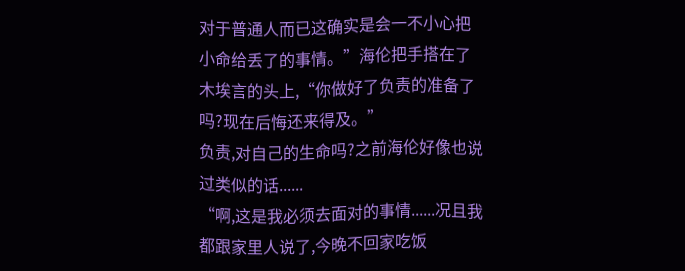对于普通人而已这确实是会一不小心把小命给丢了的事情。”海伦把手搭在了木埃言的头上,“你做好了负责的准备了吗?现在后悔还来得及。”
负责,对自己的生命吗?之前海伦好像也说过类似的话......
“啊,这是我必须去面对的事情......况且我都跟家里人说了,今晚不回家吃饭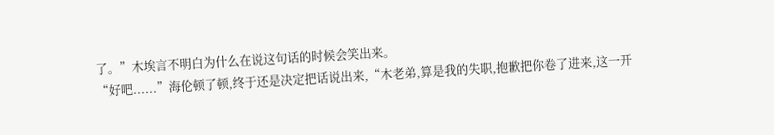了。”木埃言不明白为什么在说这句话的时候会笑出来。
“好吧......”海伦顿了顿,终于还是决定把话说出来,“木老弟,算是我的失职,抱歉把你卷了进来,这一开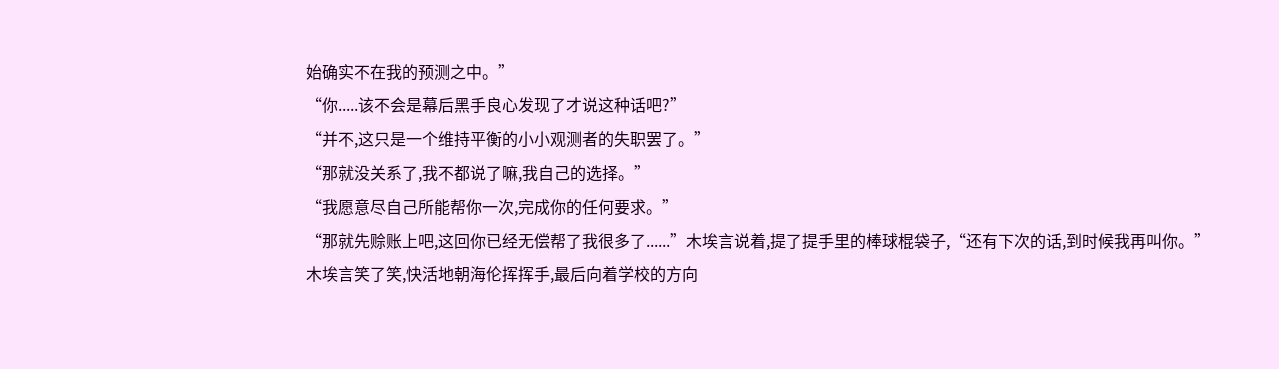始确实不在我的预测之中。”
“你.....该不会是幕后黑手良心发现了才说这种话吧?”
“并不,这只是一个维持平衡的小小观测者的失职罢了。”
“那就没关系了,我不都说了嘛,我自己的选择。”
“我愿意尽自己所能帮你一次,完成你的任何要求。”
“那就先赊账上吧,这回你已经无偿帮了我很多了......”木埃言说着,提了提手里的棒球棍袋子,“还有下次的话,到时候我再叫你。”
木埃言笑了笑,快活地朝海伦挥挥手,最后向着学校的方向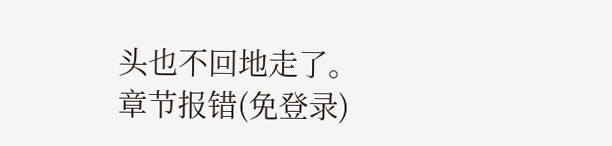头也不回地走了。
章节报错(免登录)